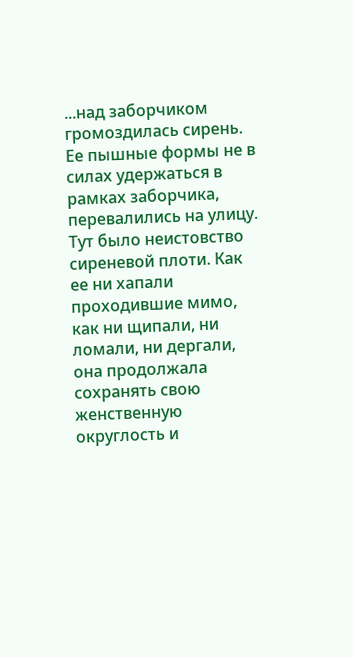...над заборчиком громоздилась сирень. Ее пышные формы не в силах удержаться в рамках заборчика, перевалились на улицу. Тут было неистовство сиреневой плоти. Как ее ни хапали проходившие мимо, как ни щипали, ни ломали, ни дергали, она продолжала сохранять свою женственную округлость и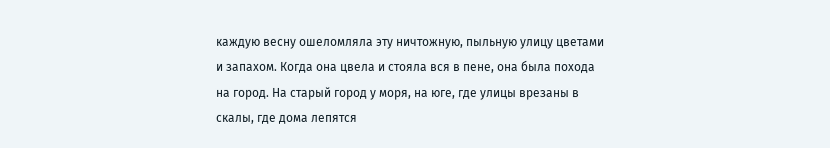каждую весну ошеломляла эту ничтожную, пыльную улицу цветами и запахом. Когда она цвела и стояла вся в пене, она была похода на город. На старый город у моря, на юге, где улицы врезаны в скалы, где дома лепятся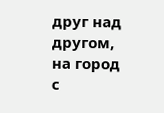друг над другом, на город с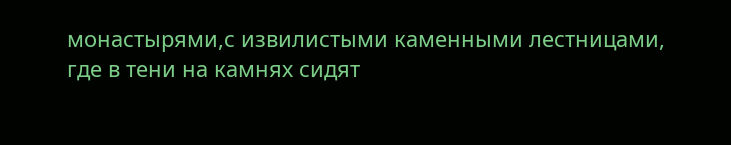монастырями,с извилистыми каменными лестницами, где в тени на камнях сидят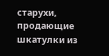старухи, продающие шкатулки из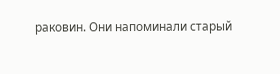раковин. Они напоминали старый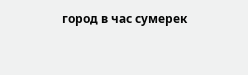город в час сумерек